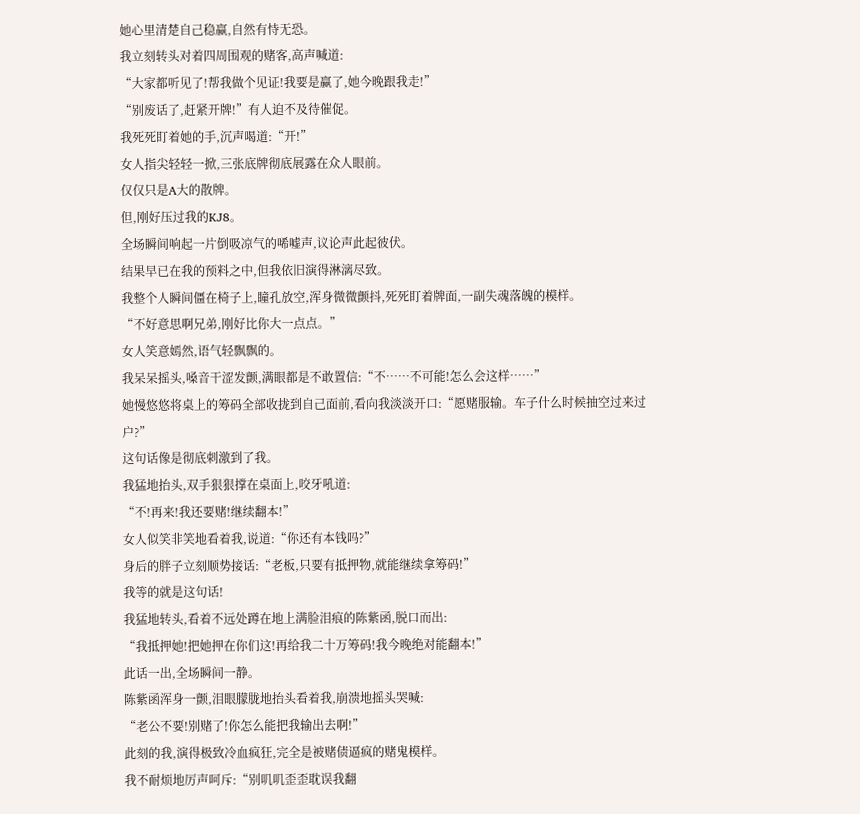她心里清楚自己稳赢,自然有恃无恐。
我立刻转头对着四周围观的赌客,高声喊道:
“大家都听见了!帮我做个见证!我要是赢了,她今晚跟我走!”
“别废话了,赶紧开牌!”有人迫不及待催促。
我死死盯着她的手,沉声喝道:“开!”
女人指尖轻轻一掀,三张底牌彻底展露在众人眼前。
仅仅只是A大的散牌。
但,刚好压过我的KJ8。
全场瞬间响起一片倒吸凉气的唏嘘声,议论声此起彼伏。
结果早已在我的预料之中,但我依旧演得淋漓尽致。
我整个人瞬间僵在椅子上,瞳孔放空,浑身微微颤抖,死死盯着牌面,一副失魂落魄的模样。
“不好意思啊兄弟,刚好比你大一点点。”
女人笑意嫣然,语气轻飘飘的。
我呆呆摇头,嗓音干涩发颤,满眼都是不敢置信:“不……不可能!怎么会这样……”
她慢悠悠将桌上的筹码全部收拢到自己面前,看向我淡淡开口:“愿赌服输。车子什么时候抽空过来过户?”
这句话像是彻底刺激到了我。
我猛地抬头,双手狠狠撑在桌面上,咬牙吼道:
“不!再来!我还要赌!继续翻本!”
女人似笑非笑地看着我,说道:“你还有本钱吗?”
身后的胖子立刻顺势接话:“老板,只要有抵押物,就能继续拿筹码!”
我等的就是这句话!
我猛地转头,看着不远处蹲在地上满脸泪痕的陈紫函,脱口而出:
“我抵押她!把她押在你们这!再给我二十万筹码!我今晚绝对能翻本!”
此话一出,全场瞬间一静。
陈紫函浑身一颤,泪眼朦胧地抬头看着我,崩溃地摇头哭喊:
“老公不要!别赌了!你怎么能把我输出去啊!”
此刻的我,演得极致冷血疯狂,完全是被赌债逼疯的赌鬼模样。
我不耐烦地厉声呵斥:“别叽叽歪歪耽误我翻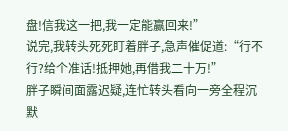盘!信我这一把,我一定能赢回来!”
说完,我转头死死盯着胖子,急声催促道:“行不行?给个准话!抵押她,再借我二十万!”
胖子瞬间面露迟疑,连忙转头看向一旁全程沉默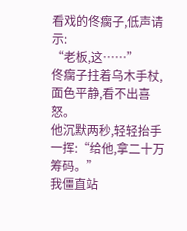看戏的佟瘸子,低声请示:
“老板,这……”
佟瘸子拄着乌木手杖,面色平静,看不出喜怒。
他沉默两秒,轻轻抬手一挥:“给他,拿二十万筹码。”
我僵直站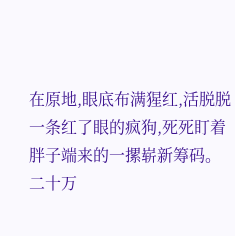在原地,眼底布满猩红,活脱脱一条红了眼的疯狗,死死盯着胖子端来的一摞崭新筹码。
二十万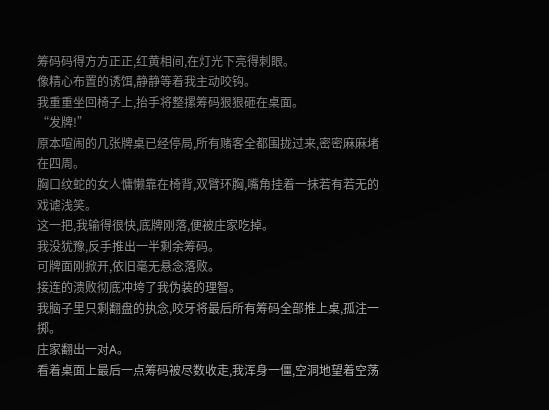筹码码得方方正正,红黄相间,在灯光下亮得刺眼。
像精心布置的诱饵,静静等着我主动咬钩。
我重重坐回椅子上,抬手将整摞筹码狠狠砸在桌面。
“发牌!”
原本喧闹的几张牌桌已经停局,所有赌客全都围拢过来,密密麻麻堵在四周。
胸口纹蛇的女人慵懒靠在椅背,双臂环胸,嘴角挂着一抹若有若无的戏谑浅笑。
这一把,我输得很快,底牌刚落,便被庄家吃掉。
我没犹豫,反手推出一半剩余筹码。
可牌面刚掀开,依旧毫无悬念落败。
接连的溃败彻底冲垮了我伪装的理智。
我脑子里只剩翻盘的执念,咬牙将最后所有筹码全部推上桌,孤注一掷。
庄家翻出一对A。
看着桌面上最后一点筹码被尽数收走,我浑身一僵,空洞地望着空荡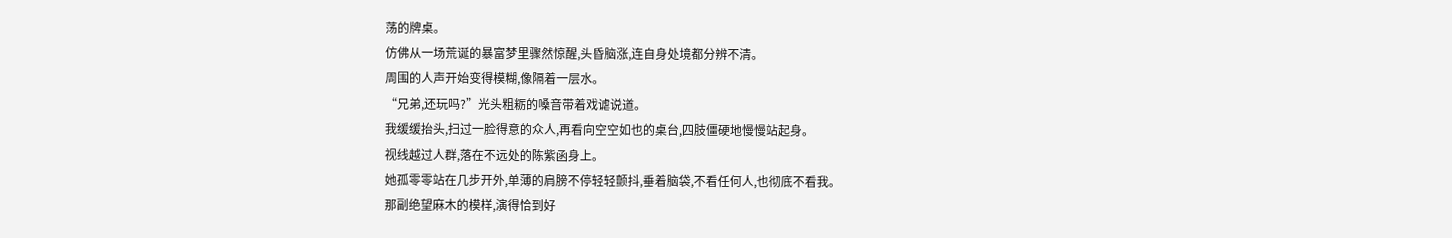荡的牌桌。
仿佛从一场荒诞的暴富梦里骤然惊醒,头昏脑涨,连自身处境都分辨不清。
周围的人声开始变得模糊,像隔着一层水。
“兄弟,还玩吗?”光头粗粝的嗓音带着戏谑说道。
我缓缓抬头,扫过一脸得意的众人,再看向空空如也的桌台,四肢僵硬地慢慢站起身。
视线越过人群,落在不远处的陈紫函身上。
她孤零零站在几步开外,单薄的肩膀不停轻轻颤抖,垂着脑袋,不看任何人,也彻底不看我。
那副绝望麻木的模样,演得恰到好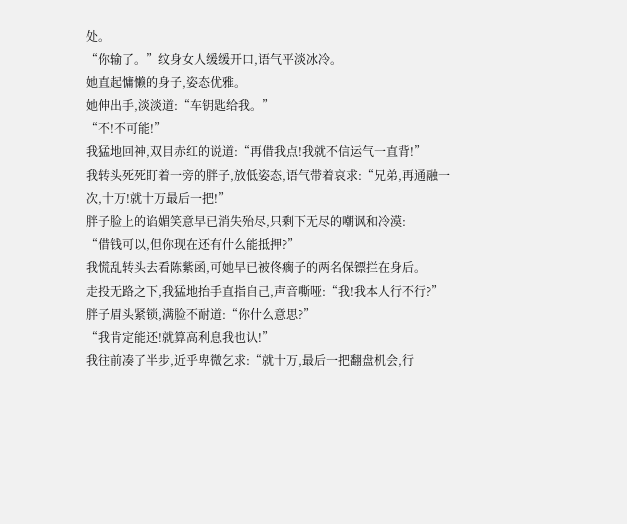处。
“你输了。”纹身女人缓缓开口,语气平淡冰冷。
她直起慵懒的身子,姿态优雅。
她伸出手,淡淡道:“车钥匙给我。”
“不!不可能!”
我猛地回神,双目赤红的说道:“再借我点!我就不信运气一直背!”
我转头死死盯着一旁的胖子,放低姿态,语气带着哀求:“兄弟,再通融一次,十万!就十万最后一把!”
胖子脸上的谄媚笑意早已消失殆尽,只剩下无尽的嘲讽和冷漠:
“借钱可以,但你现在还有什么能抵押?”
我慌乱转头去看陈紫函,可她早已被佟瘸子的两名保镖拦在身后。
走投无路之下,我猛地抬手直指自己,声音嘶哑:“我!我本人行不行?”
胖子眉头紧锁,满脸不耐道:“你什么意思?”
“我肯定能还!就算高利息我也认!”
我往前凑了半步,近乎卑微乞求:“就十万,最后一把翻盘机会,行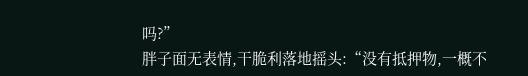吗?”
胖子面无表情,干脆利落地摇头:“没有抵押物,一概不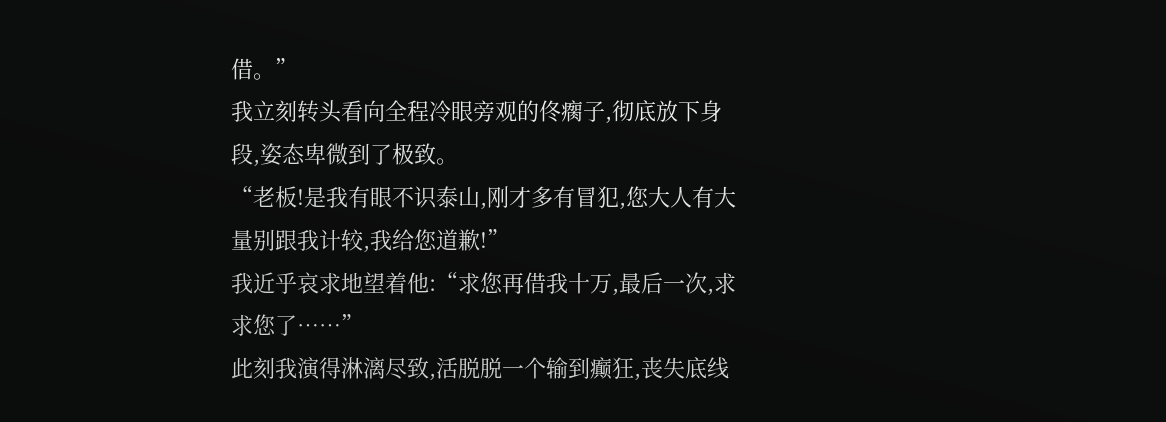借。”
我立刻转头看向全程冷眼旁观的佟瘸子,彻底放下身段,姿态卑微到了极致。
“老板!是我有眼不识泰山,刚才多有冒犯,您大人有大量别跟我计较,我给您道歉!”
我近乎哀求地望着他:“求您再借我十万,最后一次,求求您了……”
此刻我演得淋漓尽致,活脱脱一个输到癫狂,丧失底线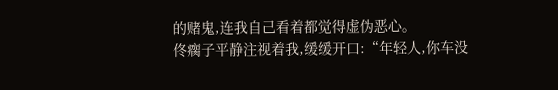的赌鬼,连我自己看着都觉得虚伪恶心。
佟瘸子平静注视着我,缓缓开口:“年轻人,你车没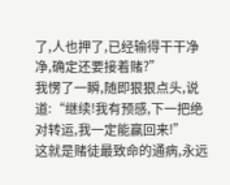了,人也押了,已经输得干干净净,确定还要接着赌?”
我愣了一瞬,随即狠狠点头,说道:“继续!我有预感,下一把绝对转运,我一定能赢回来!”
这就是赌徒最致命的通病,永远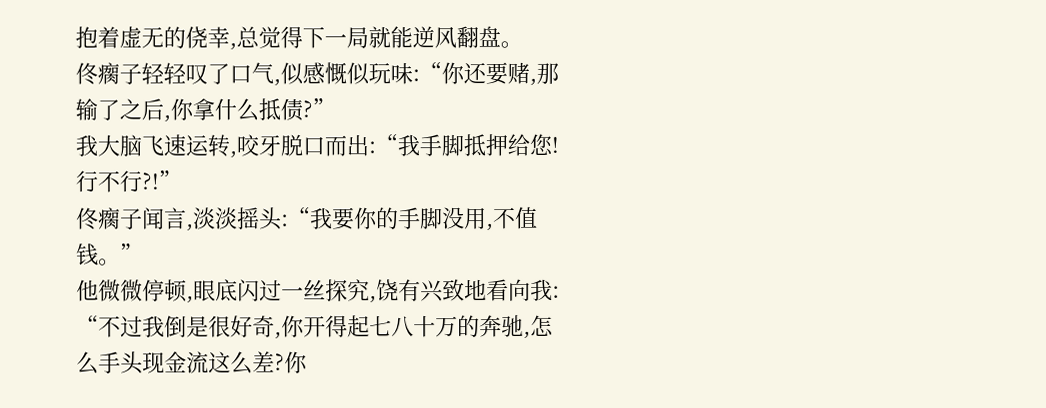抱着虚无的侥幸,总觉得下一局就能逆风翻盘。
佟瘸子轻轻叹了口气,似感慨似玩味:“你还要赌,那输了之后,你拿什么抵债?”
我大脑飞速运转,咬牙脱口而出:“我手脚抵押给您!行不行?!”
佟瘸子闻言,淡淡摇头:“我要你的手脚没用,不值钱。”
他微微停顿,眼底闪过一丝探究,饶有兴致地看向我:
“不过我倒是很好奇,你开得起七八十万的奔驰,怎么手头现金流这么差?你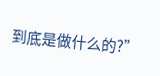到底是做什么的?”